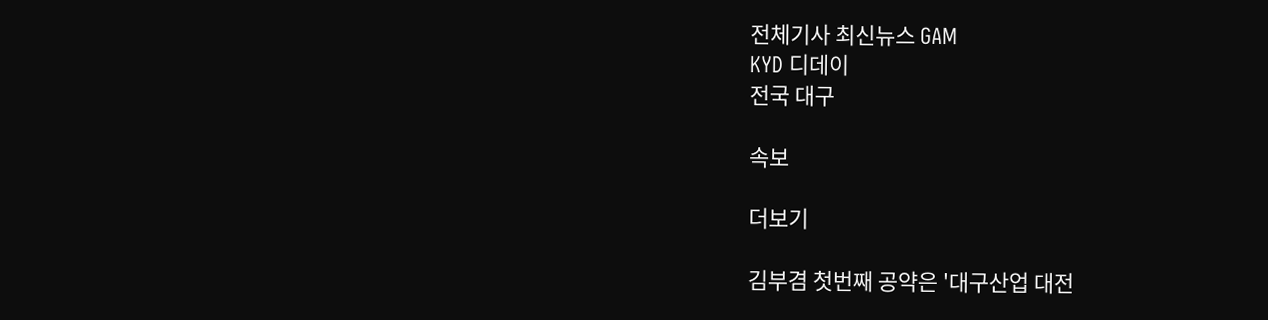전체기사 최신뉴스 GAM
KYD 디데이
전국 대구

속보

더보기

김부겸 첫번째 공약은 '대구산업 대전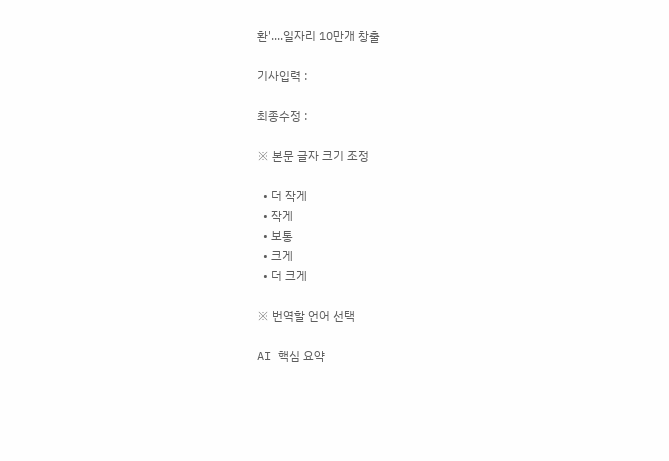환'....일자리 10만개 창출

기사입력 :

최종수정 :

※ 본문 글자 크기 조정

  • 더 작게
  • 작게
  • 보통
  • 크게
  • 더 크게

※ 번역할 언어 선택

AI 핵심 요약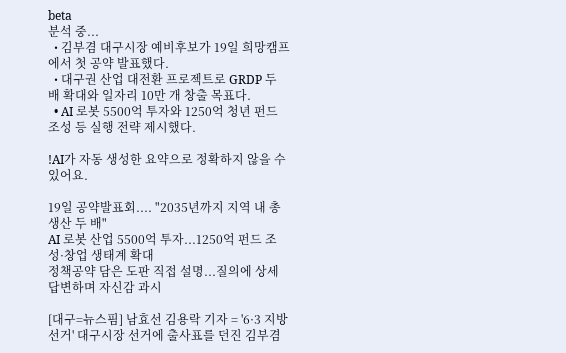beta
분석 중...
  • 김부겸 대구시장 예비후보가 19일 희망캠프에서 첫 공약 발표했다.
  • 대구권 산업 대전환 프로젝트로 GRDP 두 배 확대와 일자리 10만 개 창출 목표다.
  • AI 로봇 5500억 투자와 1250억 청년 펀드 조성 등 실행 전략 제시했다.

!AI가 자동 생성한 요약으로 정확하지 않을 수 있어요.

19일 공약발표회.... "2035년까지 지역 내 총생산 두 배"
AI 로봇 산업 5500억 투자...1250억 펀드 조성·창업 생태계 확대
정책공약 담은 도판 직접 설명...질의에 상세 답변하며 자신감 과시

[대구=뉴스핌] 남효선 김용락 기자 = '6·3 지방선거' 대구시장 선거에 출사표를 던진 김부겸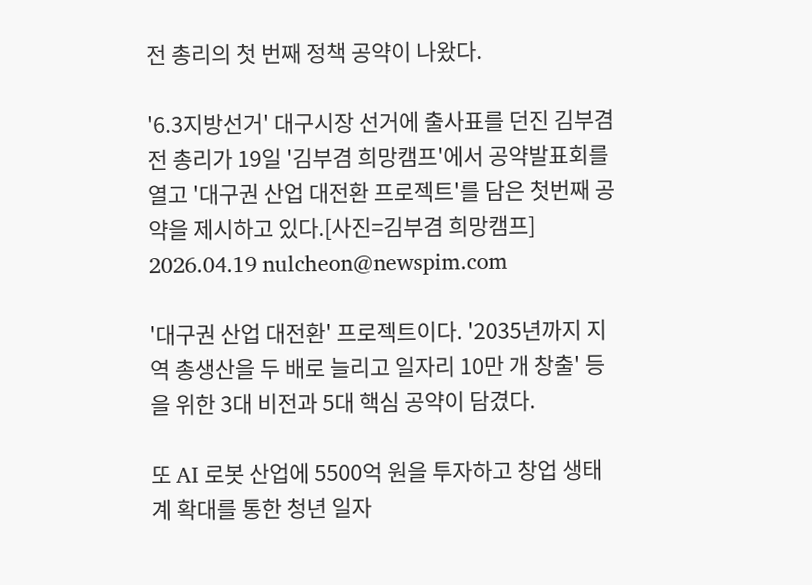전 총리의 첫 번째 정책 공약이 나왔다.

'6.3지방선거' 대구시장 선거에 출사표를 던진 김부겸 전 총리가 19일 '김부겸 희망캠프'에서 공약발표회를 열고 '대구권 산업 대전환 프로젝트'를 담은 첫번째 공약을 제시하고 있다.[사진=김부겸 희망캠프] 2026.04.19 nulcheon@newspim.com

'대구권 산업 대전환' 프로젝트이다. '2035년까지 지역 총생산을 두 배로 늘리고 일자리 10만 개 창출' 등을 위한 3대 비전과 5대 핵심 공약이 담겼다.

또 AI 로봇 산업에 5500억 원을 투자하고 창업 생태계 확대를 통한 청년 일자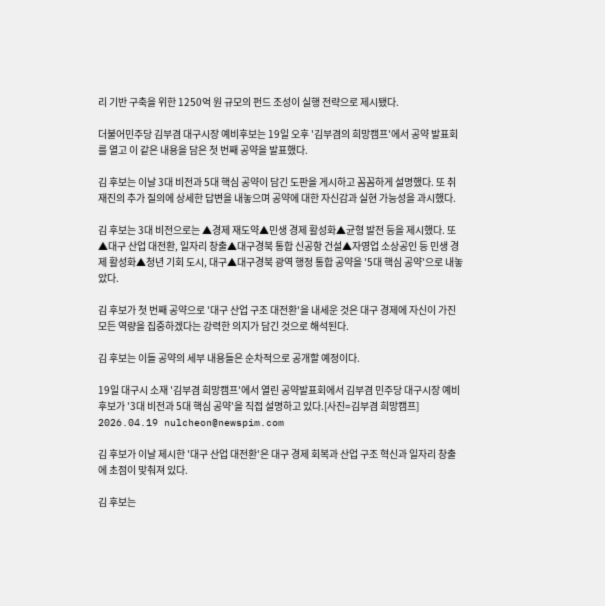리 기반 구축을 위한 1250억 원 규모의 펀드 조성이 실행 전략으로 제시됐다.

더불어민주당 김부겸 대구시장 예비후보는 19일 오후 '김부겸의 희망캠프'에서 공약 발표회를 열고 이 같은 내용을 담은 첫 번째 공약을 발표했다.

김 후보는 이날 3대 비전과 5대 핵심 공약이 담긴 도판을 게시하고 꼼꼼하게 설명했다. 또 취재진의 추가 질의에 상세한 답변을 내놓으며 공약에 대한 자신감과 실현 가능성을 과시했다.

김 후보는 3대 비전으로는 ▲경제 재도약▲민생 경제 활성화▲균형 발전 등을 제시했다. 또 ▲대구 산업 대전환, 일자리 창출▲대구경북 통합 신공항 건설▲자영업 소상공인 등 민생 경제 활성화▲청년 기회 도시, 대구▲대구경북 광역 행정 통합 공약을 '5대 핵심 공약'으로 내놓았다.

김 후보가 첫 번째 공약으로 '대구 산업 구조 대전환'을 내세운 것은 대구 경제에 자신이 가진 모든 역량을 집중하겠다는 강력한 의지가 담긴 것으로 해석된다.

김 후보는 이들 공약의 세부 내용들은 순차적으로 공개할 예정이다.

19일 대구시 소재 '김부겸 희망캠프'에서 열린 공약발표회에서 김부겸 민주당 대구시장 예비후보가 '3대 비전과 5대 핵심 공약'을 직접 설명하고 있다.[사진=김부겸 희망캠프] 2026.04.19 nulcheon@newspim.com

김 후보가 이날 제시한 '대구 산업 대전환'은 대구 경제 회복과 산업 구조 혁신과 일자리 창출에 초점이 맞춰져 있다.

김 후보는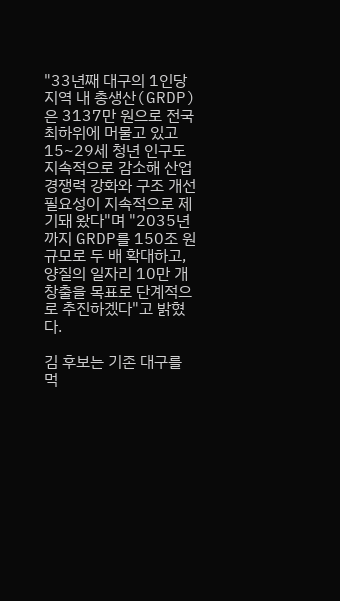"33년째 대구의 1인당 지역 내 총생산(GRDP)은 3137만 원으로 전국 최하위에 머물고 있고 15~29세 청년 인구도 지속적으로 감소해 산업 경쟁력 강화와 구조 개선 필요성이 지속적으로 제기돼 왔다"며 "2035년까지 GRDP를 150조 원 규모로 두 배 확대하고, 양질의 일자리 10만 개 창출을 목표로 단계적으로 추진하겠다"고 밝혔다.

김 후보는 기존 대구를 먹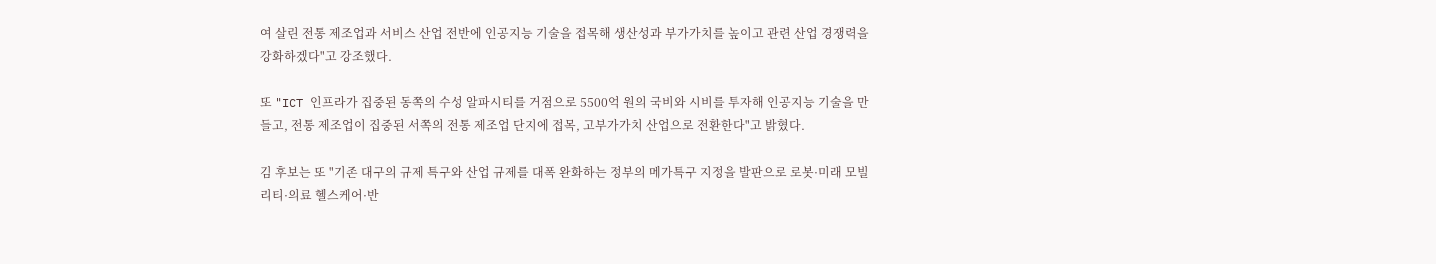여 살린 전통 제조업과 서비스 산업 전반에 인공지능 기술을 접목해 생산성과 부가가치를 높이고 관련 산업 경쟁력을 강화하겠다"고 강조했다.

또 "ICT 인프라가 집중된 동쪽의 수성 알파시티를 거점으로 5500억 원의 국비와 시비를 투자해 인공지능 기술을 만들고, 전통 제조업이 집중된 서쪽의 전통 제조업 단지에 접목, 고부가가치 산업으로 전환한다"고 밝혔다.

김 후보는 또 "기존 대구의 규제 특구와 산업 규제를 대폭 완화하는 정부의 메가특구 지정을 발판으로 로봇·미래 모빌리티·의료 헬스케어·반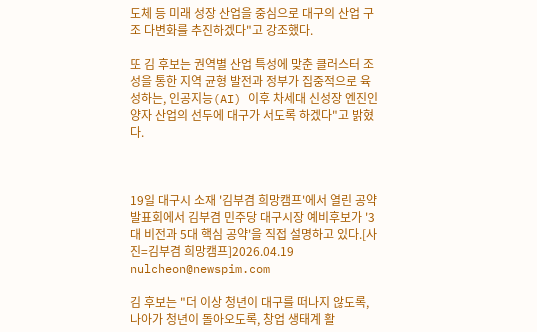도체 등 미래 성장 산업을 중심으로 대구의 산업 구조 다변화를 추진하겠다"고 강조했다.

또 김 후보는 권역별 산업 특성에 맞춘 클러스터 조성을 통한 지역 균형 발전과 정부가 집중적으로 육성하는, 인공지능(AI) 이후 차세대 신성장 엔진인 양자 산업의 선두에 대구가 서도록 하겠다"고 밝혔다.



19일 대구시 소재 '김부겸 희망캠프'에서 열린 공약발표회에서 김부겸 민주당 대구시장 예비후보가 '3대 비전과 5대 핵심 공약'을 직접 설명하고 있다.[사진=김부겸 희망캠프]2026.04.19 nulcheon@newspim.com

김 후보는 "더 이상 청년이 대구를 떠나지 않도록, 나아가 청년이 돌아오도록, 창업 생태계 활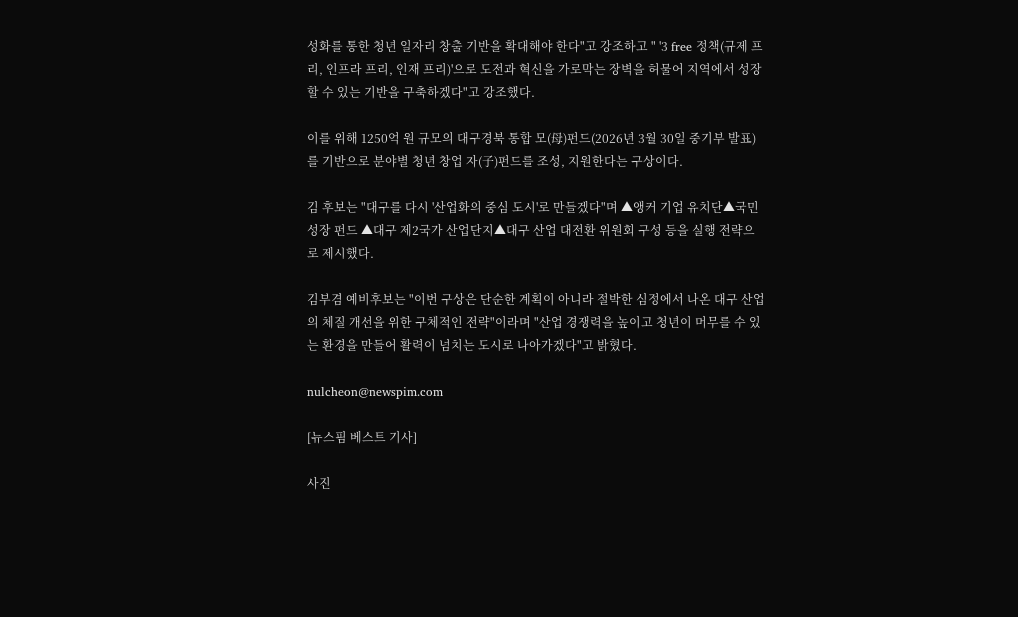성화를 통한 청년 일자리 창출 기반을 확대해야 한다"고 강조하고 " '3 free 정책(규제 프리, 인프라 프리, 인재 프리)'으로 도전과 혁신을 가로막는 장벽을 허물어 지역에서 성장할 수 있는 기반을 구축하겠다"고 강조했다.

이를 위해 1250억 원 규모의 대구경북 통합 모(母)펀드(2026년 3월 30일 중기부 발표)를 기반으로 분야별 청년 창업 자(子)펀드를 조성, 지원한다는 구상이다.

김 후보는 "대구를 다시 '산업화의 중심 도시'로 만들겠다"며 ▲앵커 기업 유치단▲국민 성장 펀드 ▲대구 제2국가 산업단지▲대구 산업 대전환 위원회 구성 등을 실행 전략으로 제시했다.

김부겸 예비후보는 "이번 구상은 단순한 계획이 아니라 절박한 심정에서 나온 대구 산업의 체질 개선을 위한 구체적인 전략"이라며 "산업 경쟁력을 높이고 청년이 머무를 수 있는 환경을 만들어 활력이 넘치는 도시로 나아가겠다"고 밝혔다.

nulcheon@newspim.com

[뉴스핌 베스트 기사]

사진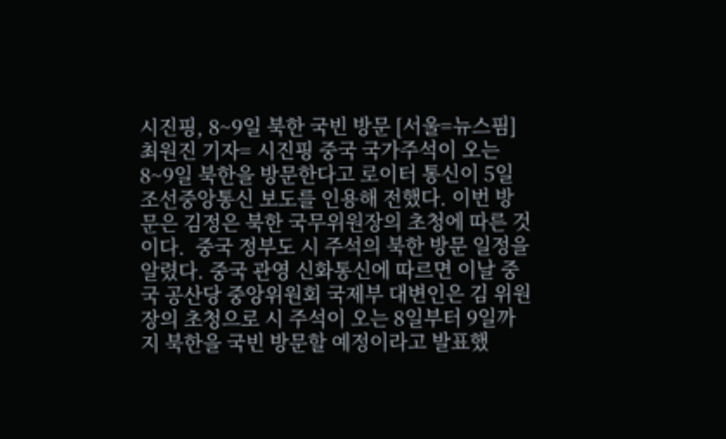시진핑, 8~9일 북한 국빈 방문 [서울=뉴스핌] 최원진 기자= 시진핑 중국 국가주석이 오는 8~9일 북한을 방문한다고 로이터 통신이 5일 조선중앙통신 보도를 인용해 전했다. 이번 방문은 김정은 북한 국무위원장의 초청에 따른 것이다.  중국 정부도 시 주석의 북한 방문 일정을 알렸다. 중국 관영 신화통신에 따르면 이날 중국 공산당 중앙위원회 국제부 대변인은 김 위원장의 초청으로 시 주석이 오는 8일부터 9일까지 북한을 국빈 방문할 예정이라고 발표했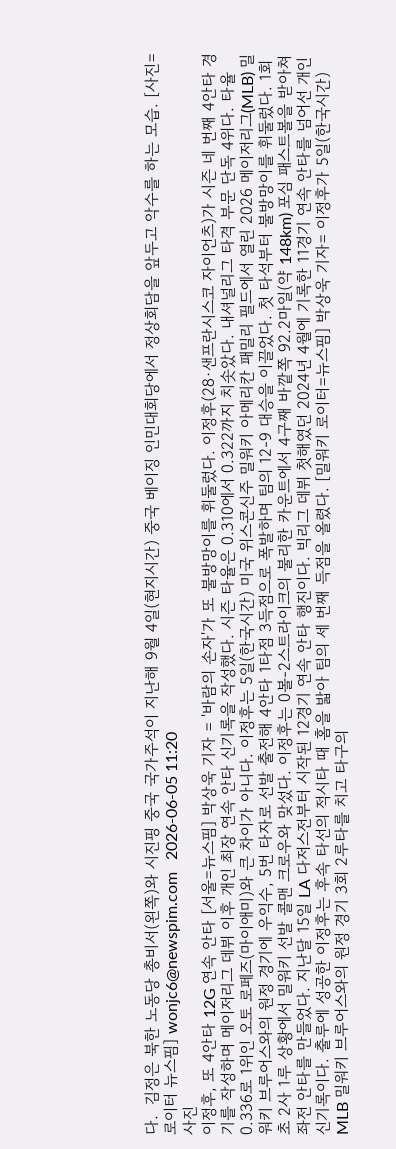다.  김정은 북한 노동당 총비서(왼쪽)와 시진핑 중국 국가주석이 지난해 9월 4일(현지시간) 중국 베이징 인민대회당에서 정상회담을 앞두고 악수를 하는 모습. [사진=로이터 뉴스핌] wonjc6@newspim.com   2026-06-05 11:20
사진
이정후, 또 4안타 12G 연속 안타 [서울=뉴스핌] 박상욱 기자 = '바람의 손자'가 또 불방망이를 휘둘렀다. 이정후(28·샌프란시스코 자이언츠)가 시즌 네 번째 4안타 경기를 작성하며 메이저리그 데뷔 이후 개인 최장 연속 안타 신기록을 작성했다. 시즌 타율은 0.310에서 0.322까지 치솟았다. 내셔널리그 타격 부문 단독 4위다. 타율 0.336로 1위인 오토 로페즈(마이애미)와 큰 차이가 아니다. 이정후는 5일(한국시간) 미국 위스콘신주 밀워키 아메리칸 패밀리 필드에서 열린 2026 메이저리그(MLB) 밀워키 브루어스와의 원정 경기에 우익수, 5번 타자로 선발 출전해 4안타 1타점 3득점으로 폭발하며 팀의 12-9 대승을 이끌었다. 첫 타석부터 불방망이를 휘둘렀다. 1회초 2사 1루 상황에서 밀워키 선발 콜맨 크로우와 맞섰다. 이정후는 0볼-2스트라이크의 불리한 카운트에서 4구째 바깥쪽 92.2마일(약 148km) 포심 패스트볼을 받아쳐 좌전 안타를 만들었다. 지난달 15일 LA 다저스전부터 시작된 12경기 연속 안타 행진이다. 빅리그 데뷔 첫해였던 2024년 4월에 기록한 11경기 연속 안타를 넘어선 개인 신기록이다. 출루에 성공한 이정후는 후속 타선의 적시타 때 홈을 밟아 팀의 세 번째 득점을 올렸다. [밀워키 로이터=뉴스핌] 박상욱 기자= 이정후가 5일(한국시간) MLB 밀워키 브루어스와의 원정 경기 3회 2루타를 치고 타구의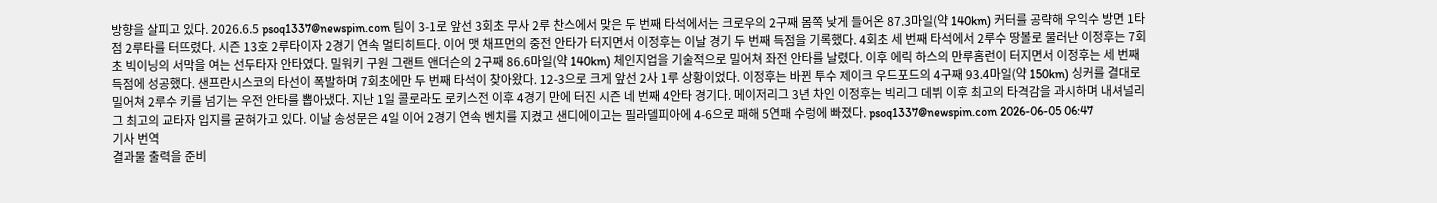방향을 살피고 있다. 2026.6.5 psoq1337@newspim.com 팀이 3-1로 앞선 3회초 무사 2루 찬스에서 맞은 두 번째 타석에서는 크로우의 2구째 몸쪽 낮게 들어온 87.3마일(약 140km) 커터를 공략해 우익수 방면 1타점 2루타를 터뜨렸다. 시즌 13호 2루타이자 2경기 연속 멀티히트다. 이어 맷 채프먼의 중전 안타가 터지면서 이정후는 이날 경기 두 번째 득점을 기록했다. 4회초 세 번째 타석에서 2루수 땅볼로 물러난 이정후는 7회초 빅이닝의 서막을 여는 선두타자 안타였다. 밀워키 구원 그랜트 앤더슨의 2구째 86.6마일(약 140km) 체인지업을 기술적으로 밀어쳐 좌전 안타를 날렸다. 이후 에릭 하스의 만루홈런이 터지면서 이정후는 세 번째 득점에 성공했다. 샌프란시스코의 타선이 폭발하며 7회초에만 두 번째 타석이 찾아왔다. 12-3으로 크게 앞선 2사 1루 상황이었다. 이정후는 바뀐 투수 제이크 우드포드의 4구째 93.4마일(약 150km) 싱커를 결대로 밀어쳐 2루수 키를 넘기는 우전 안타를 뽑아냈다. 지난 1일 콜로라도 로키스전 이후 4경기 만에 터진 시즌 네 번째 4안타 경기다. 메이저리그 3년 차인 이정후는 빅리그 데뷔 이후 최고의 타격감을 과시하며 내셔널리그 최고의 교타자 입지를 굳혀가고 있다. 이날 송성문은 4일 이어 2경기 연속 벤치를 지켰고 샌디에이고는 필라델피아에 4-6으로 패해 5연패 수렁에 빠졌다. psoq1337@newspim.com 2026-06-05 06:47
기사 번역
결과물 출력을 준비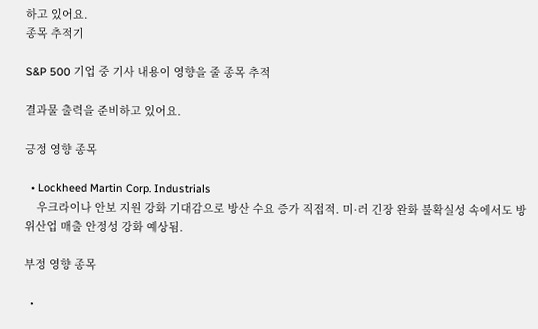하고 있어요.
종목 추적기

S&P 500 기업 중 기사 내용이 영향을 줄 종목 추적

결과물 출력을 준비하고 있어요.

긍정 영향 종목

  • Lockheed Martin Corp. Industrials
    우크라이나 안보 지원 강화 기대감으로 방산 수요 증가 직접적. 미·러 긴장 완화 불확실성 속에서도 방위산업 매출 안정성 강화 예상됨.

부정 영향 종목

  •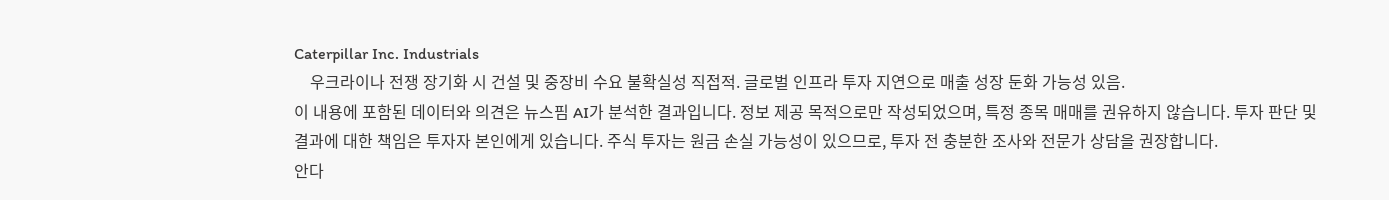Caterpillar Inc. Industrials
    우크라이나 전쟁 장기화 시 건설 및 중장비 수요 불확실성 직접적. 글로벌 인프라 투자 지연으로 매출 성장 둔화 가능성 있음.
이 내용에 포함된 데이터와 의견은 뉴스핌 AI가 분석한 결과입니다. 정보 제공 목적으로만 작성되었으며, 특정 종목 매매를 권유하지 않습니다. 투자 판단 및 결과에 대한 책임은 투자자 본인에게 있습니다. 주식 투자는 원금 손실 가능성이 있으므로, 투자 전 충분한 조사와 전문가 상담을 권장합니다.
안다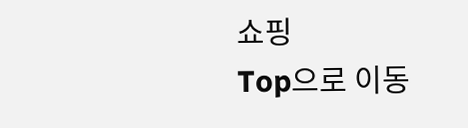쇼핑
Top으로 이동